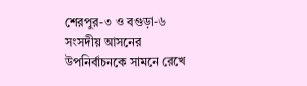শেরপুর-৩ ও বগুড়া-৬ সংসদীয় আসনের উপনির্বাচনকে সামনে রেখে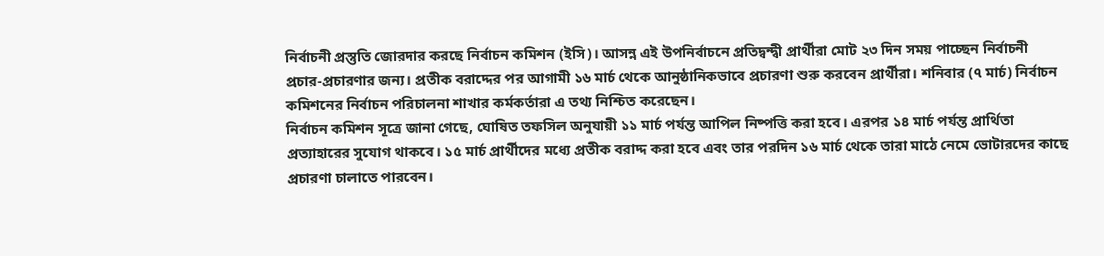নির্বাচনী প্রস্তুতি জোরদার করছে নির্বাচন কমিশন (ইসি)। আসন্ন এই উপনির্বাচনে প্রতিদ্বন্দ্বী প্রার্থীরা মোট ২৩ দিন সময় পাচ্ছেন নির্বাচনী প্রচার-প্রচারণার জন্য। প্রতীক বরাদ্দের পর আগামী ১৬ মার্চ থেকে আনুষ্ঠানিকভাবে প্রচারণা শুরু করবেন প্রার্থীরা। শনিবার (৭ মার্চ) নির্বাচন কমিশনের নির্বাচন পরিচালনা শাখার কর্মকর্তারা এ তথ্য নিশ্চিত করেছেন।
নির্বাচন কমিশন সূত্রে জানা গেছে, ঘোষিত তফসিল অনুযায়ী ১১ মার্চ পর্যন্ত আপিল নিষ্পত্তি করা হবে। এরপর ১৪ মার্চ পর্যন্ত প্রার্থিতা প্রত্যাহারের সুযোগ থাকবে। ১৫ মার্চ প্রার্থীদের মধ্যে প্রতীক বরাদ্দ করা হবে এবং তার পরদিন ১৬ মার্চ থেকে তারা মাঠে নেমে ভোটারদের কাছে প্রচারণা চালাতে পারবেন।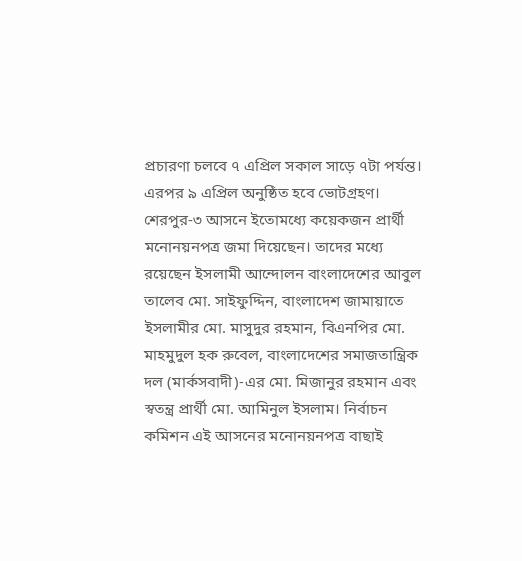প্রচারণা চলবে ৭ এপ্রিল সকাল সাড়ে ৭টা পর্যন্ত। এরপর ৯ এপ্রিল অনুষ্ঠিত হবে ভোটগ্রহণ।
শেরপুর-৩ আসনে ইতোমধ্যে কয়েকজন প্রার্থী মনোনয়নপত্র জমা দিয়েছেন। তাদের মধ্যে রয়েছেন ইসলামী আন্দোলন বাংলাদেশের আবুল তালেব মো. সাইফুদ্দিন, বাংলাদেশ জামায়াতে ইসলামীর মো. মাসুদুর রহমান, বিএনপির মো. মাহমুদুল হক রুবেল, বাংলাদেশের সমাজতান্ত্রিক দল (মার্কসবাদী)-এর মো. মিজানুর রহমান এবং স্বতন্ত্র প্রার্থী মো. আমিনুল ইসলাম। নির্বাচন কমিশন এই আসনের মনোনয়নপত্র বাছাই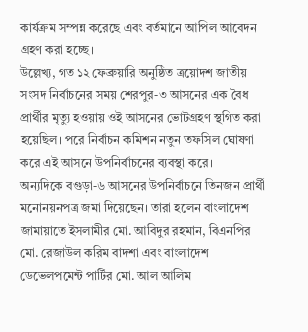কার্যক্রম সম্পন্ন করেছে এবং বর্তমানে আপিল আবেদন গ্রহণ করা হচ্ছে।
উল্লেখ্য, গত ১২ ফেব্রুয়ারি অনুষ্ঠিত ত্রয়োদশ জাতীয় সংসদ নির্বাচনের সময় শেরপুর-৩ আসনের এক বৈধ প্রার্থীর মৃত্যু হওয়ায় ওই আসনের ভোটগ্রহণ স্থগিত করা হয়েছিল। পরে নির্বাচন কমিশন নতুন তফসিল ঘোষণা করে এই আসনে উপনির্বাচনের ব্যবস্থা করে।
অন্যদিকে বগুড়া-৬ আসনের উপনির্বাচনে তিনজন প্রার্থী মনোনয়নপত্র জমা দিয়েছেন। তারা হলেন বাংলাদেশ জামায়াতে ইসলামীর মো. আবিদুর রহমান, বিএনপির মো. রেজাউল করিম বাদশা এবং বাংলাদেশ ডেভেলপমেন্ট পার্টির মো. আল আলিম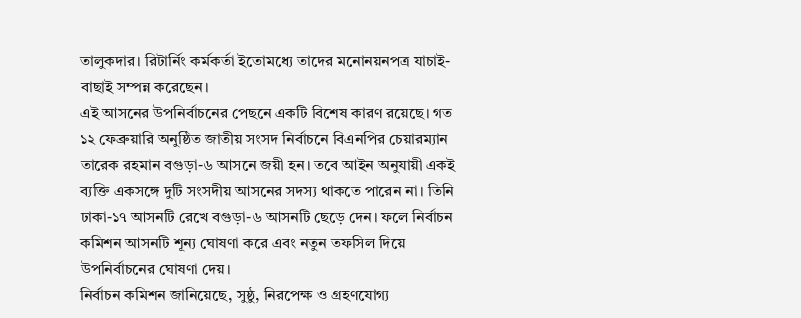তালুকদার। রিটার্নিং কর্মকর্তা ইতোমধ্যে তাদের মনোনয়নপত্র যাচাই-বাছাই সম্পন্ন করেছেন।
এই আসনের উপনির্বাচনের পেছনে একটি বিশেষ কারণ রয়েছে। গত ১২ ফেব্রুয়ারি অনুষ্ঠিত জাতীয় সংসদ নির্বাচনে বিএনপির চেয়ারম্যান তারেক রহমান বগুড়া-৬ আসনে জয়ী হন। তবে আইন অনুযায়ী একই ব্যক্তি একসঙ্গে দুটি সংসদীয় আসনের সদস্য থাকতে পারেন না। তিনি ঢাকা-১৭ আসনটি রেখে বগুড়া-৬ আসনটি ছেড়ে দেন। ফলে নির্বাচন কমিশন আসনটি শূন্য ঘোষণা করে এবং নতুন তফসিল দিয়ে উপনির্বাচনের ঘোষণা দেয়।
নির্বাচন কমিশন জানিয়েছে, সুষ্ঠু, নিরপেক্ষ ও গ্রহণযোগ্য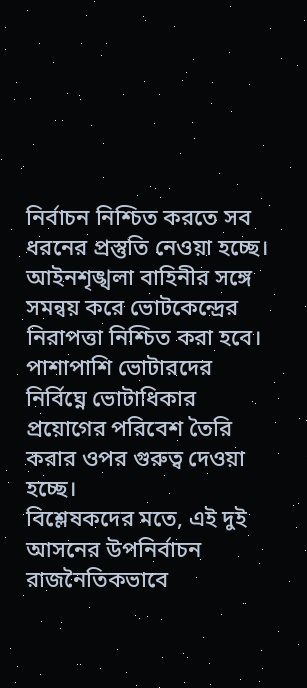নির্বাচন নিশ্চিত করতে সব ধরনের প্রস্তুতি নেওয়া হচ্ছে। আইনশৃঙ্খলা বাহিনীর সঙ্গে সমন্বয় করে ভোটকেন্দ্রের নিরাপত্তা নিশ্চিত করা হবে। পাশাপাশি ভোটারদের নির্বিঘ্নে ভোটাধিকার প্রয়োগের পরিবেশ তৈরি করার ওপর গুরুত্ব দেওয়া হচ্ছে।
বিশ্লেষকদের মতে, এই দুই আসনের উপনির্বাচন রাজনৈতিকভাবে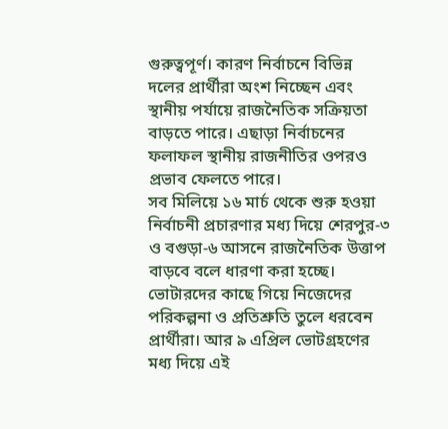গুরুত্বপূর্ণ। কারণ নির্বাচনে বিভিন্ন দলের প্রার্থীরা অংশ নিচ্ছেন এবং স্থানীয় পর্যায়ে রাজনৈতিক সক্রিয়তা বাড়তে পারে। এছাড়া নির্বাচনের ফলাফল স্থানীয় রাজনীতির ওপরও প্রভাব ফেলতে পারে।
সব মিলিয়ে ১৬ মার্চ থেকে শুরু হওয়া নির্বাচনী প্রচারণার মধ্য দিয়ে শেরপুর-৩ ও বগুড়া-৬ আসনে রাজনৈতিক উত্তাপ বাড়বে বলে ধারণা করা হচ্ছে। ভোটারদের কাছে গিয়ে নিজেদের পরিকল্পনা ও প্রতিশ্রুতি তুলে ধরবেন প্রার্থীরা। আর ৯ এপ্রিল ভোটগ্রহণের মধ্য দিয়ে এই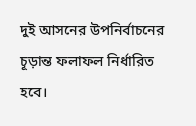দুই আসনের উপনির্বাচনের চূড়ান্ত ফলাফল নির্ধারিত হবে।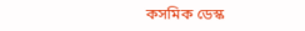কসমিক ডেস্ক